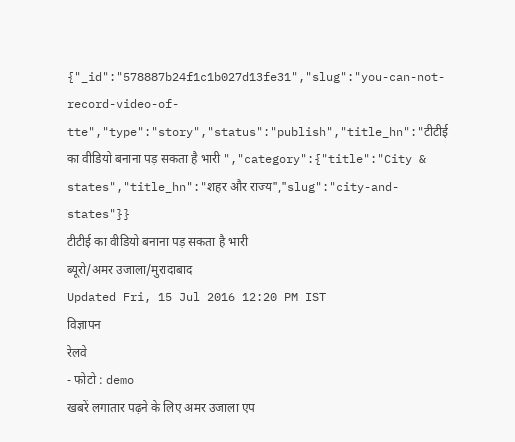{"_id":"578887b24f1c1b027d13fe31","slug":"you-can-not-record-video-of-tte","type":"story","status":"publish","title_hn":"टीटीई का वीडियो बनाना पड़ सकता है भारी ","category":{"title":"City & states","title_hn":"शहर और राज्य","slug":"city-and-states"}}
टीटीई का वीडियो बनाना पड़ सकता है भारी
ब्यूरो/अमर उजाला/मुरादाबाद
Updated Fri, 15 Jul 2016 12:20 PM IST
विज्ञापन
रेलवे
- फोटो : demo
खबरें लगातार पढ़ने के लिए अमर उजाला एप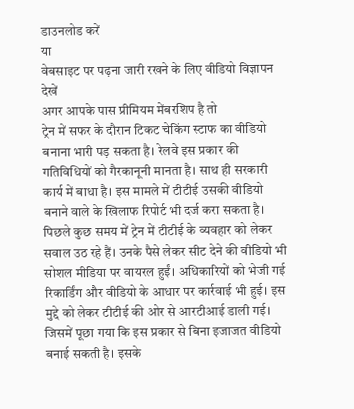डाउनलोड करें
या
वेबसाइट पर पढ़ना जारी रखने के लिए वीडियो विज्ञापन देखें
अगर आपके पास प्रीमियम मेंबरशिप है तो
ट्रेन में सफर के दौरान टिकट चेकिंग स्टाफ का वीडियो बनाना भारी पड़ सकता है। रेलवे इस प्रकार की गतिविधियों को गैरकानूनी मानता है। साथ ही सरकारी कार्य में बाधा है। इस मामले में टीटीई उसकी वीडियो बनाने वाले के खिलाफ रिपोर्ट भी दर्ज करा सकता है।
पिछले कुछ समय में ट्रेन में टीटीई के व्यवहार को लेकर सवाल उठ रहे हैं। उनके पैसे लेकर सीट देने की वीडियो भी सोशल मीडिया पर वायरल हुईं। अधिकारियों को भेजी गई रिकार्डिंग और वीडियो के आधार पर कार्रवाई भी हुई। इस मुद्दे को लेकर टीटीई की ओर से आरटीआई डाली गई।
जिसमें पूछा गया कि इस प्रकार से बिना इजाजत वीडियो बनाई सकती है। इसके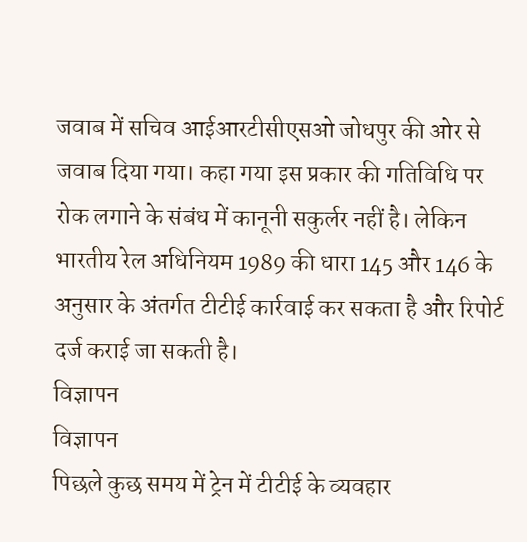जवाब में सचिव आईआरटीसीएसओ जोधपुर की ओर से जवाब दिया गया। कहा गया इस प्रकार की गतिविधि पर रोक लगाने के संबंध में कानूनी सकुर्लर नहीं है। लेकिन भारतीय रेल अधिनियम 1989 की धारा 145 और 146 के अनुसार के अंतर्गत टीटीई कार्रवाई कर सकता है और रिपोर्ट दर्ज कराई जा सकती है।
विज्ञापन
विज्ञापन
पिछले कुछ समय में ट्रेन में टीटीई के व्यवहार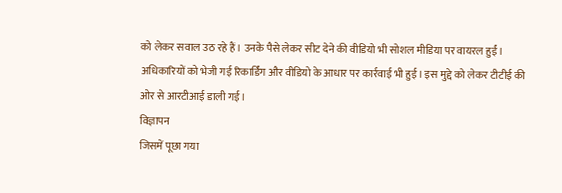को लेकर सवाल उठ रहे हैं। उनके पैसे लेकर सीट देने की वीडियो भी सोशल मीडिया पर वायरल हुईं। अधिकारियों को भेजी गई रिकार्डिंग और वीडियो के आधार पर कार्रवाई भी हुई। इस मुद्दे को लेकर टीटीई की ओर से आरटीआई डाली गई।
विज्ञापन
जिसमें पूछा गया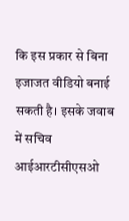कि इस प्रकार से बिना इजाजत वीडियो बनाई सकती है। इसके जवाब में सचिव आईआरटीसीएसओ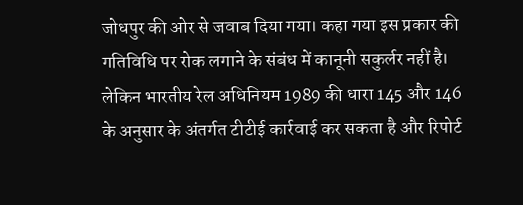जोधपुर की ओर से जवाब दिया गया। कहा गया इस प्रकार की गतिविधि पर रोक लगाने के संबंध में कानूनी सकुर्लर नहीं है। लेकिन भारतीय रेल अधिनियम 1989 की धारा 145 और 146 के अनुसार के अंतर्गत टीटीई कार्रवाई कर सकता है और रिपोर्ट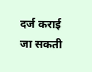दर्ज कराई जा सकती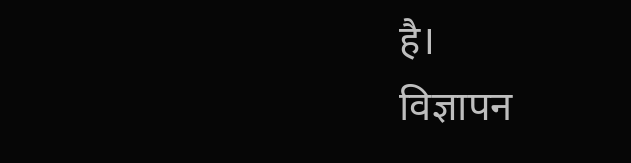है।
विज्ञापन